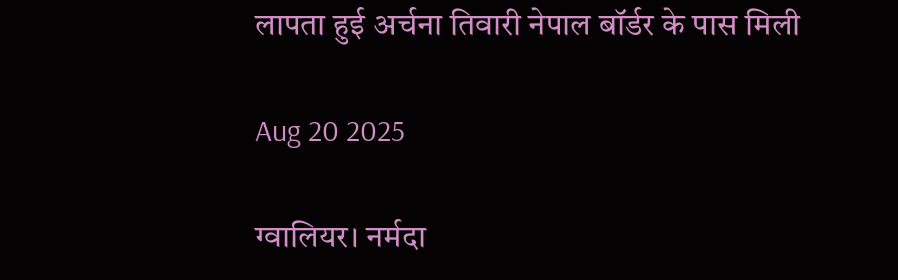लापता हुई अर्चना तिवारी नेपाल बॉर्डर के पास मिली

Aug 20 2025

ग्वालियर। नर्मदा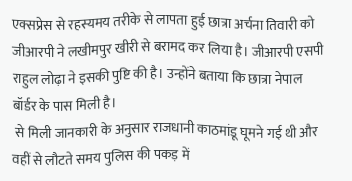एक्सप्रेस से रहस्यमय तरीके से लापता हुई छात्रा अर्चना तिवारी को जीआरपी ने लखीमपुर खीरी से बरामद कर लिया है। जीआरपी एसपी राहुल लोढ़ा ने इसकी पुष्टि की है। उन्होंने बताया कि छात्रा नेपाल बॉर्डर के पास मिली है।
 से मिली जानकारी के अनुसार राजधानी काठमांडू घूमने गई थी और वहीं से लौटते समय पुलिस की पकड़ में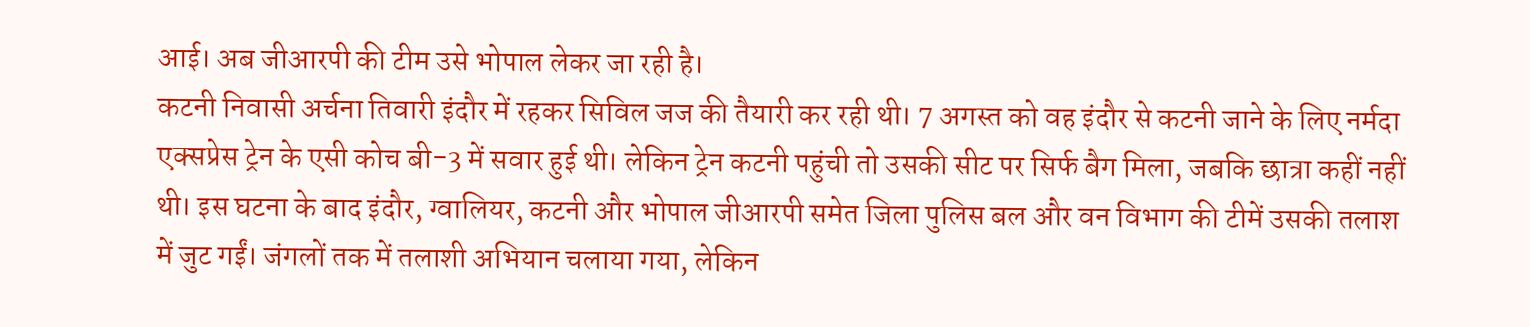आई। अब जीआरपी की टीम उसे भोपाल लेकर जा रही है।
कटनी निवासी अर्चना तिवारी इंदौर में रहकर सिविल जज की तैयारी कर रही थी। 7 अगस्त को वह इंदौर से कटनी जाने के लिए नर्मदा एक्सप्रेस ट्रेन के एसी कोच बी-3 में सवार हुई थी। लेकिन ट्रेन कटनी पहुंची तो उसकी सीट पर सिर्फ बैग मिला, जबकि छात्रा कहीं नहीं थी। इस घटना के बाद इंदौर, ग्वालियर, कटनी और भोपाल जीआरपी समेत जिला पुलिस बल और वन विभाग की टीमें उसकी तलाश में जुट गईं। जंगलों तक में तलाशी अभियान चलाया गया, लेकिन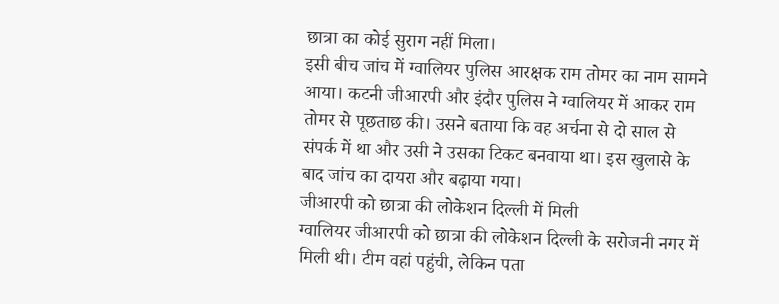छात्रा का कोई सुराग नहीं मिला।
इसी बीच जांच में ग्वालियर पुलिस आरक्षक राम तोमर का नाम सामने आया। कटनी जीआरपी और इंदौर पुलिस ने ग्वालियर में आकर राम तोमर से पूछताछ की। उसने बताया कि वह अर्चना से दो साल से संपर्क में था और उसी ने उसका टिकट बनवाया था। इस खुलासे के बाद जांच का दायरा और बढ़ाया गया।
जीआरपी को छात्रा की लोकेशन दिल्ली में मिली
ग्वालियर जीआरपी को छात्रा की लोकेशन दिल्ली के सरोजनी नगर में मिली थी। टीम वहां पहुंची, लेकिन पता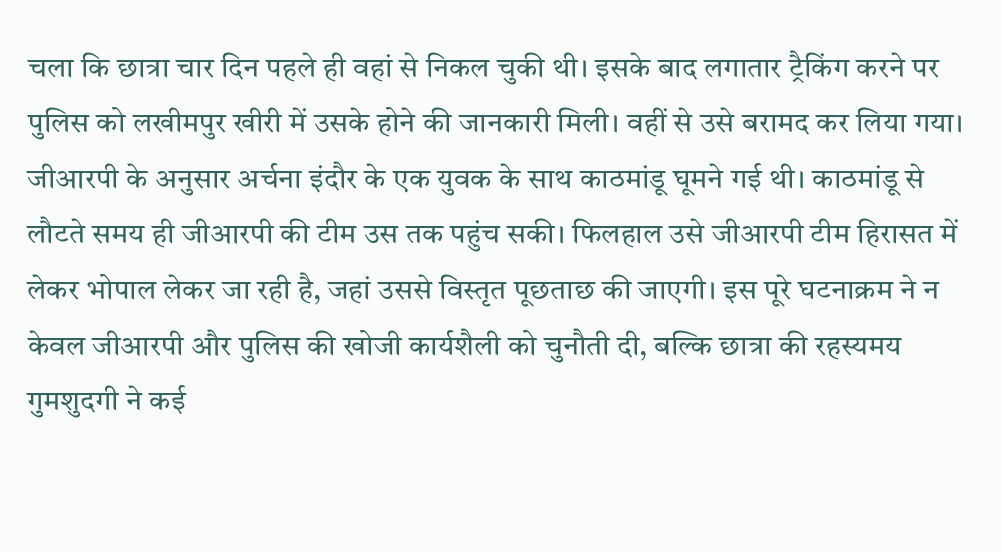चला कि छात्रा चार दिन पहले ही वहां से निकल चुकी थी। इसके बाद लगातार ट्रैकिंग करने पर पुलिस को लखीमपुर खीरी में उसके होने की जानकारी मिली। वहीं से उसे बरामद कर लिया गया।
जीआरपी के अनुसार अर्चना इंदौर के एक युवक के साथ काठमांडू घूमने गई थी। काठमांडू से लौटते समय ही जीआरपी की टीम उस तक पहुंच सकी। फिलहाल उसे जीआरपी टीम हिरासत में लेकर भोपाल लेकर जा रही है, जहां उससे विस्तृत पूछताछ की जाएगी। इस पूरे घटनाक्रम ने न केवल जीआरपी और पुलिस की खोजी कार्यशैली को चुनौती दी, बल्कि छात्रा की रहस्यमय गुमशुदगी ने कई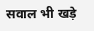सवाल भी खड़े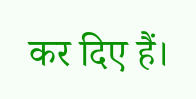कर दिए हैं।